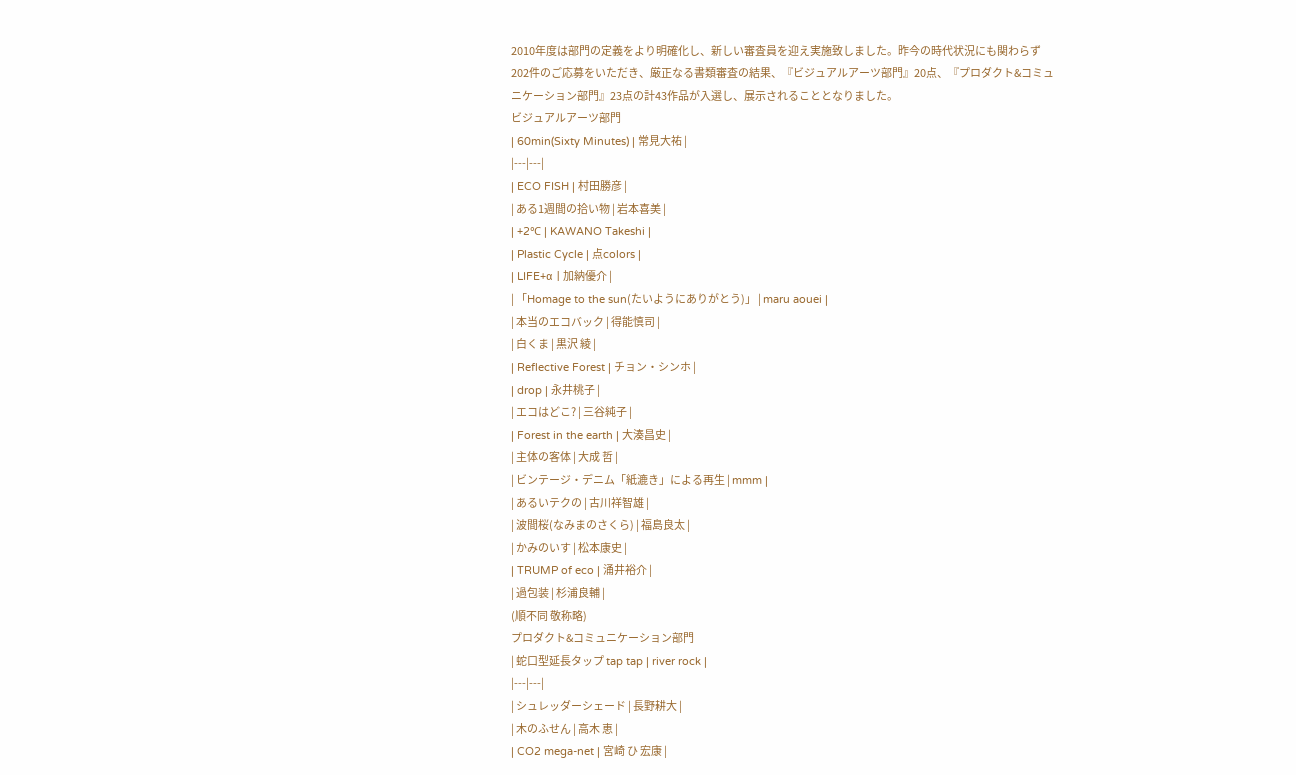2010年度は部門の定義をより明確化し、新しい審査員を迎え実施致しました。昨今の時代状況にも関わらず202件のご応募をいただき、厳正なる書類審査の結果、『ビジュアルアーツ部門』20点、『プロダクト&コミュニケーション部門』23点の計43作品が入選し、展示されることとなりました。
ビジュアルアーツ部門
| 60min(Sixty Minutes) | 常見大祐 |
|---|---|
| ECO FISH | 村田勝彦 |
| ある1週間の拾い物 | 岩本喜美 |
| +2℃ | KAWANO Takeshi |
| Plastic Cycle | 点colors |
| LIFE+α | 加納優介 |
| 「Homage to the sun(たいようにありがとう)」 | maru aouei |
| 本当のエコバック | 得能慎司 |
| 白くま | 黒沢 綾 |
| Reflective Forest | チョン・シンホ |
| drop | 永井桃子 |
| エコはどこ? | 三谷純子 |
| Forest in the earth | 大湊昌史 |
| 主体の客体 | 大成 哲 |
| ビンテージ・デニム「紙漉き」による再生 | mmm |
| あるいテクの | 古川祥智雄 |
| 波間桜(なみまのさくら) | 福島良太 |
| かみのいす | 松本康史 |
| TRUMP of eco | 涌井裕介 |
| 過包装 | 杉浦良輔 |
(順不同 敬称略)
プロダクト&コミュニケーション部門
| 蛇口型延長タップ tap tap | river rock |
|---|---|
| シュレッダーシェード | 長野耕大 |
| 木のふせん | 高木 恵 |
| CO2 mega-net | 宮崎 ひ 宏康 |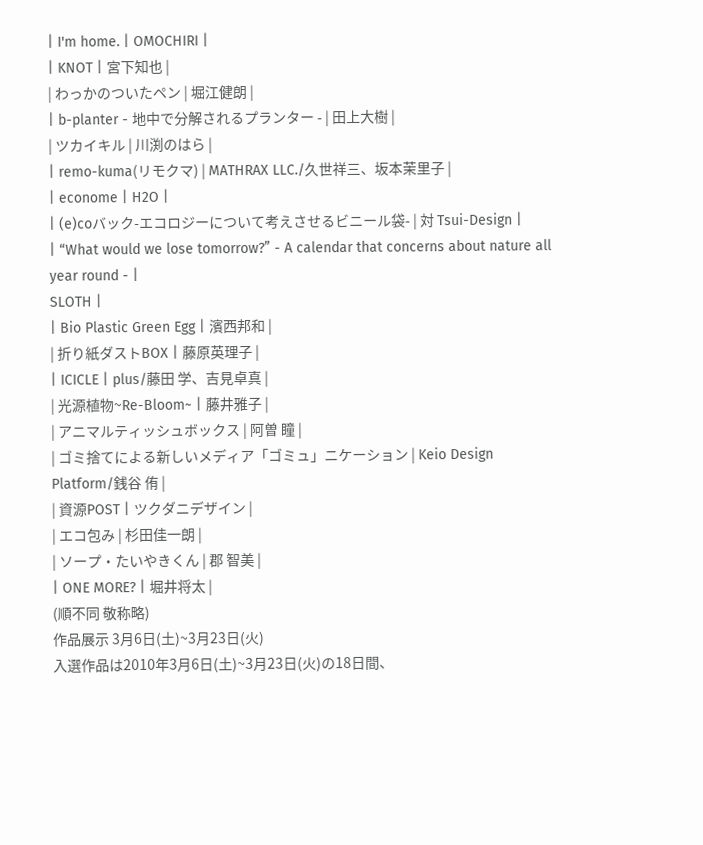| I'm home. | OMOCHIRI |
| KNOT | 宮下知也 |
| わっかのついたペン | 堀江健朗 |
| b-planter - 地中で分解されるプランター - | 田上大樹 |
| ツカイキル | 川渕のはら |
| remo-kuma(リモクマ) | MATHRAX LLC./久世祥三、坂本茉里子 |
| econome | H2O |
| (e)coバック-エコロジーについて考えさせるビニール袋- | 対 Tsui-Design |
| “What would we lose tomorrow?” - A calendar that concerns about nature all year round - |
SLOTH |
| Bio Plastic Green Egg | 濱西邦和 |
| 折り紙ダストBOX | 藤原英理子 |
| ICICLE | plus/藤田 学、吉見卓真 |
| 光源植物~Re-Bloom~ | 藤井雅子 |
| アニマルティッシュボックス | 阿曽 瞳 |
| ゴミ捨てによる新しいメディア「ゴミュ」ニケーション | Keio Design Platform/銭谷 侑 |
| 資源POST | ツクダニデザイン |
| エコ包み | 杉田佳一朗 |
| ソープ・たいやきくん | 郡 智美 |
| ONE MORE? | 堀井将太 |
(順不同 敬称略)
作品展示 3月6日(土)~3月23日(火)
入選作品は2010年3月6日(土)~3月23日(火)の18日間、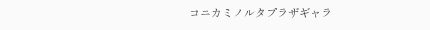コニカミノルタプラザギャラ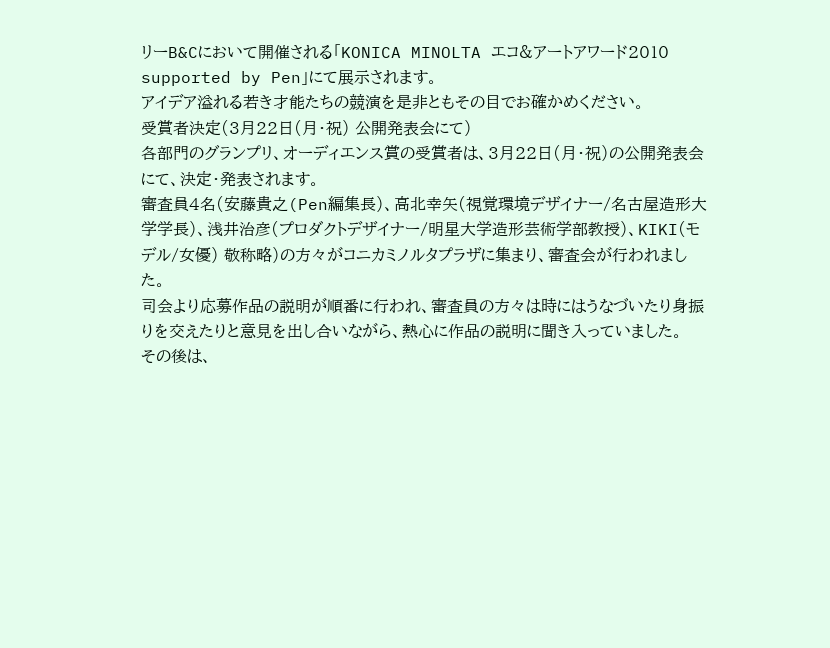リーB&Cにおいて開催される「KONICA MINOLTA エコ&アートアワード2010 supported by Pen」にて展示されます。
アイデア溢れる若き才能たちの競演を是非ともその目でお確かめください。
受賞者決定(3月22日(月・祝) 公開発表会にて)
各部門のグランプリ、オーディエンス賞の受賞者は、3月22日(月・祝)の公開発表会にて、決定・発表されます。
審査員4名(安藤貴之(Pen編集長)、高北幸矢(視覚環境デザイナー/名古屋造形大学学長)、浅井治彦(プロダクトデザイナー/明星大学造形芸術学部教授)、KIKI(モデル/女優) 敬称略)の方々がコニカミノルタプラザに集まり、審査会が行われました。
司会より応募作品の説明が順番に行われ、審査員の方々は時にはうなづいたり身振りを交えたりと意見を出し合いながら、熱心に作品の説明に聞き入っていました。
その後は、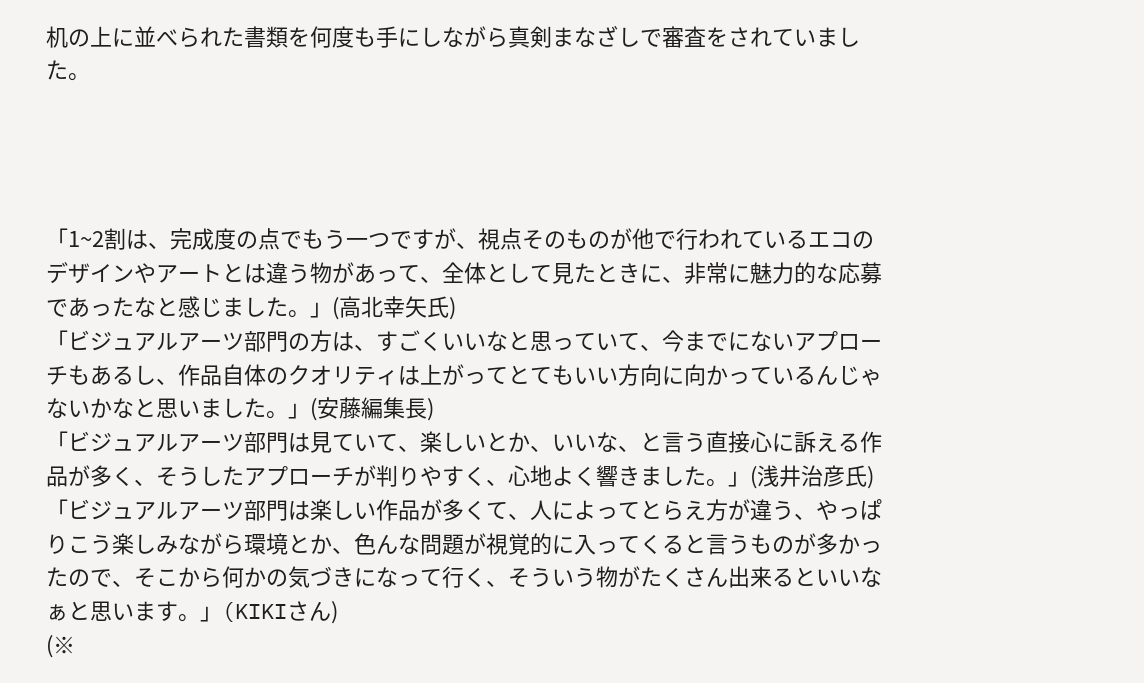机の上に並べられた書類を何度も手にしながら真剣まなざしで審査をされていました。




「1~2割は、完成度の点でもう一つですが、視点そのものが他で行われているエコのデザインやアートとは違う物があって、全体として見たときに、非常に魅力的な応募であったなと感じました。」(高北幸矢氏)
「ビジュアルアーツ部門の方は、すごくいいなと思っていて、今までにないアプローチもあるし、作品自体のクオリティは上がってとてもいい方向に向かっているんじゃないかなと思いました。」(安藤編集長)
「ビジュアルアーツ部門は見ていて、楽しいとか、いいな、と言う直接心に訴える作品が多く、そうしたアプローチが判りやすく、心地よく響きました。」(浅井治彦氏)
「ビジュアルアーツ部門は楽しい作品が多くて、人によってとらえ方が違う、やっぱりこう楽しみながら環境とか、色んな問題が視覚的に入ってくると言うものが多かったので、そこから何かの気づきになって行く、そういう物がたくさん出来るといいなぁと思います。」(KIKIさん)
(※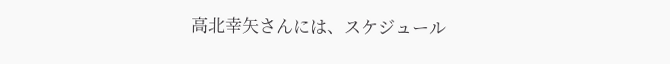高北幸矢さんには、スケジュール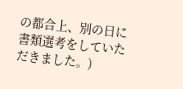の都合上、別の日に書類選考をしていただきました。)